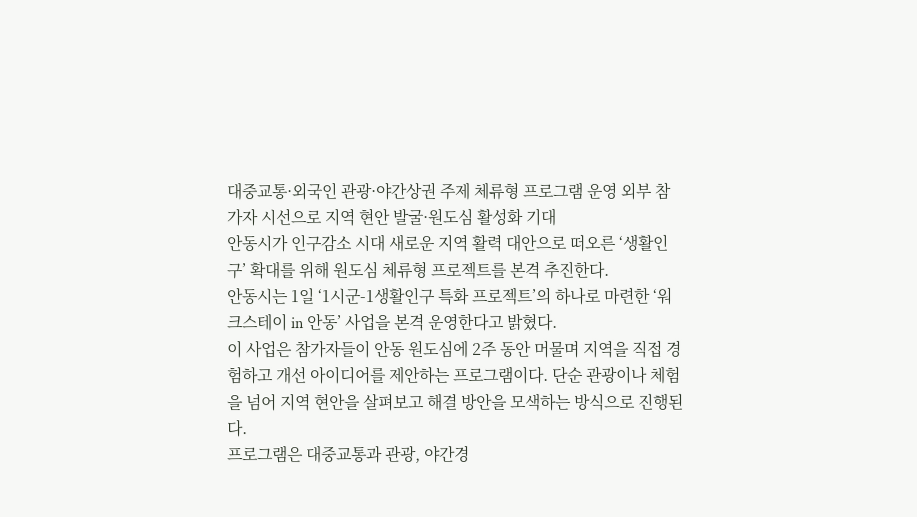대중교통·외국인 관광·야간상권 주제 체류형 프로그램 운영 외부 참가자 시선으로 지역 현안 발굴·원도심 활성화 기대
안동시가 인구감소 시대 새로운 지역 활력 대안으로 떠오른 ‘생활인구’ 확대를 위해 원도심 체류형 프로젝트를 본격 추진한다.
안동시는 1일 ‘1시군-1생활인구 특화 프로젝트’의 하나로 마련한 ‘워크스테이 in 안동’ 사업을 본격 운영한다고 밝혔다.
이 사업은 참가자들이 안동 원도심에 2주 동안 머물며 지역을 직접 경험하고 개선 아이디어를 제안하는 프로그램이다. 단순 관광이나 체험을 넘어 지역 현안을 살펴보고 해결 방안을 모색하는 방식으로 진행된다.
프로그램은 대중교통과 관광, 야간경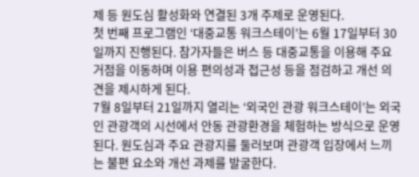제 등 원도심 활성화와 연결된 3개 주제로 운영된다.
첫 번째 프로그램인 ‘대중교통 워크스테이’는 6월 17일부터 30일까지 진행된다. 참가자들은 버스 등 대중교통을 이용해 주요 거점을 이동하며 이용 편의성과 접근성 등을 점검하고 개선 의견을 제시하게 된다.
7월 8일부터 21일까지 열리는 ‘외국인 관광 워크스테이’는 외국인 관광객의 시선에서 안동 관광환경을 체험하는 방식으로 운영된다. 원도심과 주요 관광지를 둘러보며 관광객 입장에서 느끼는 불편 요소와 개선 과제를 발굴한다.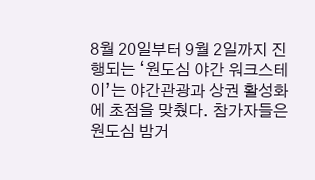8월 20일부터 9월 2일까지 진행되는 ‘원도심 야간 워크스테이’는 야간관광과 상권 활성화에 초점을 맞췄다. 참가자들은 원도심 밤거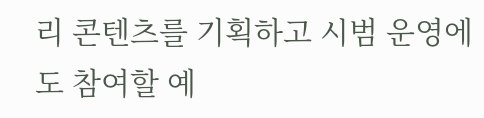리 콘텐츠를 기획하고 시범 운영에도 참여할 예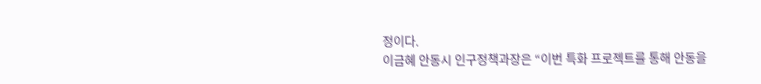정이다.
이금혜 안동시 인구정책과장은 “이번 특화 프로젝트를 통해 안동을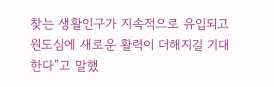찾는 생활인구가 지속적으로 유입되고 원도심에 새로운 활력이 더해지길 기대한다”고 말했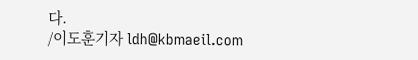다.
/이도훈기자 ldh@kbmaeil.com